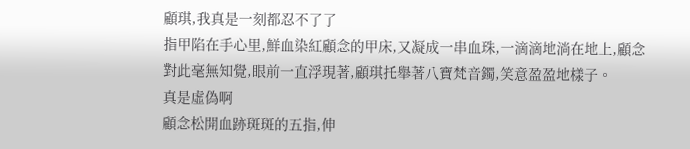顧琪,我真是一刻都忍不了了
指甲陷在手心里,鮮血染紅顧念的甲床,又凝成一串血珠,一滴滴地淌在地上,顧念對此毫無知覺,眼前一直浮現著,顧琪托舉著八寶梵音鐲,笑意盈盈地樣子。
真是虛偽啊
顧念松開血跡斑斑的五指,伸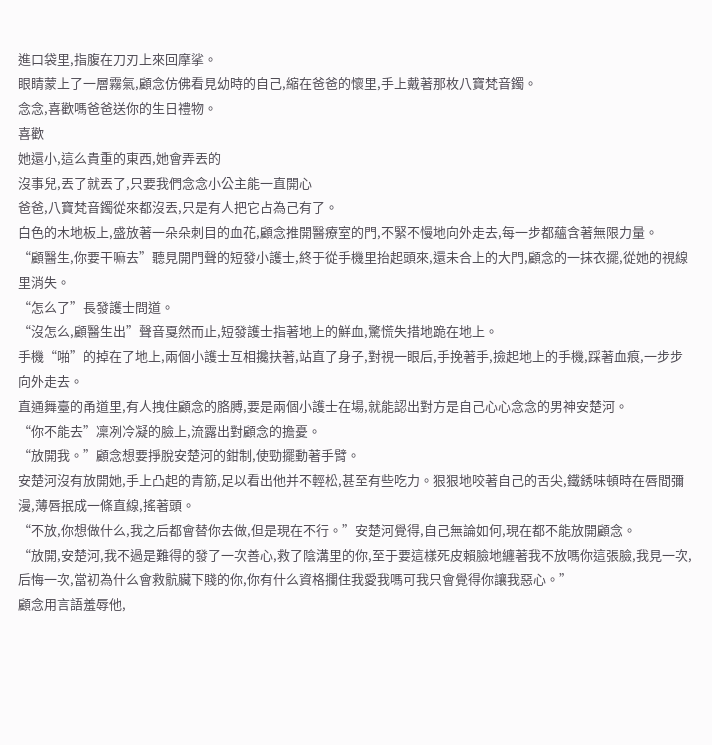進口袋里,指腹在刀刃上來回摩挲。
眼睛蒙上了一層霧氣,顧念仿佛看見幼時的自己,縮在爸爸的懷里,手上戴著那枚八寶梵音鐲。
念念,喜歡嗎爸爸送你的生日禮物。
喜歡
她還小,這么貴重的東西,她會弄丟的
沒事兒,丟了就丟了,只要我們念念小公主能一直開心
爸爸,八寶梵音鐲從來都沒丟,只是有人把它占為己有了。
白色的木地板上,盛放著一朵朵刺目的血花,顧念推開醫療室的門,不緊不慢地向外走去,每一步都蘊含著無限力量。
“顧醫生,你要干嘛去”聽見開門聲的短發小護士,終于從手機里抬起頭來,還未合上的大門,顧念的一抹衣擺,從她的視線里消失。
“怎么了”長發護士問道。
“沒怎么,顧醫生出”聲音戛然而止,短發護士指著地上的鮮血,驚慌失措地跪在地上。
手機“啪”的掉在了地上,兩個小護士互相攙扶著,站直了身子,對視一眼后,手挽著手,撿起地上的手機,踩著血痕,一步步向外走去。
直通舞臺的甬道里,有人拽住顧念的胳膊,要是兩個小護士在場,就能認出對方是自己心心念念的男神安楚河。
“你不能去”凜冽冷凝的臉上,流露出對顧念的擔憂。
“放開我。”顧念想要掙脫安楚河的鉗制,使勁擺動著手臂。
安楚河沒有放開她,手上凸起的青筋,足以看出他并不輕松,甚至有些吃力。狠狠地咬著自己的舌尖,鐵銹味頓時在唇間彌漫,薄唇抿成一條直線,搖著頭。
“不放,你想做什么,我之后都會替你去做,但是現在不行。”安楚河覺得,自己無論如何,現在都不能放開顧念。
“放開,安楚河,我不過是難得的發了一次善心,救了陰溝里的你,至于要這樣死皮賴臉地纏著我不放嗎你這張臉,我見一次,后悔一次,當初為什么會救骯臟下賤的你,你有什么資格攔住我愛我嗎可我只會覺得你讓我惡心。”
顧念用言語羞辱他,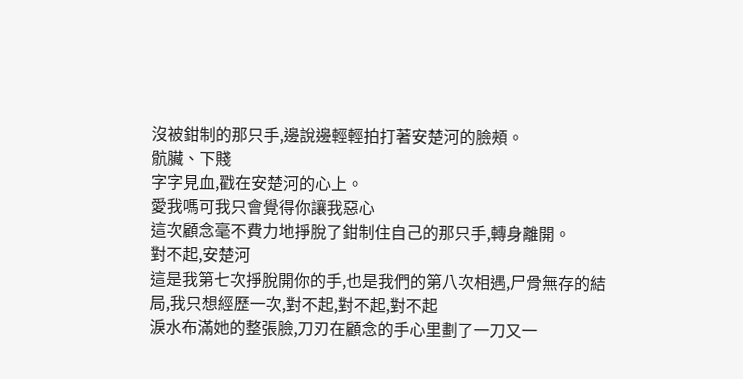沒被鉗制的那只手,邊說邊輕輕拍打著安楚河的臉頰。
骯臟、下賤
字字見血,戳在安楚河的心上。
愛我嗎可我只會覺得你讓我惡心
這次顧念毫不費力地掙脫了鉗制住自己的那只手,轉身離開。
對不起,安楚河
這是我第七次掙脫開你的手,也是我們的第八次相遇,尸骨無存的結局,我只想經歷一次,對不起,對不起,對不起
淚水布滿她的整張臉,刀刃在顧念的手心里劃了一刀又一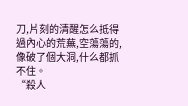刀,片刻的清醒怎么抵得過內心的荒蕪,空蕩蕩的,像破了個大洞,什么都抓不住。
“殺人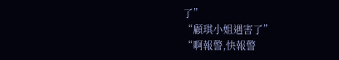了”
“顧琪小姐遇害了”
“啊報警,快報警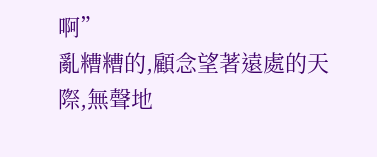啊”
亂糟糟的,顧念望著遠處的天際,無聲地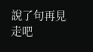說了句再見
走吧